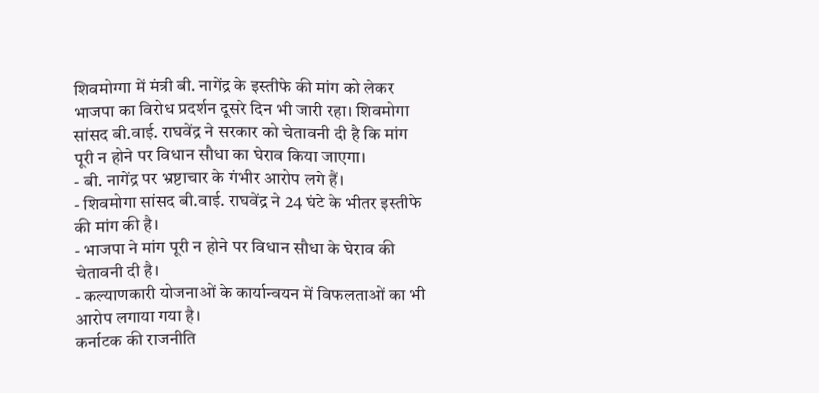शिवमोग्गा में मंत्री बी. नागेंद्र के इस्तीफे की मांग को लेकर भाजपा का विरोध प्रदर्शन दूसरे दिन भी जारी रहा। शिवमोगा सांसद बी.वाई. राघवेंद्र ने सरकार को चेतावनी दी है कि मांग पूरी न होने पर विधान सौधा का घेराव किया जाएगा।
- बी. नागेंद्र पर भ्रष्टाचार के गंभीर आरोप लगे हैं।
- शिवमोगा सांसद बी.वाई. राघवेंद्र ने 24 घंटे के भीतर इस्तीफे की मांग की है।
- भाजपा ने मांग पूरी न होने पर विधान सौधा के घेराव की चेतावनी दी है।
- कल्याणकारी योजनाओं के कार्यान्वयन में विफलताओं का भी आरोप लगाया गया है।
कर्नाटक की राजनीति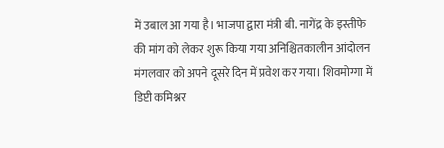में उबाल आ गया है। भाजपा द्वारा मंत्री बी. नागेंद्र के इस्तीफे की मांग को लेकर शुरू किया गया अनिश्चितकालीन आंदोलन मंगलवार को अपने दूसरे दिन में प्रवेश कर गया। शिवमोग्गा में डिप्टी कमिश्नर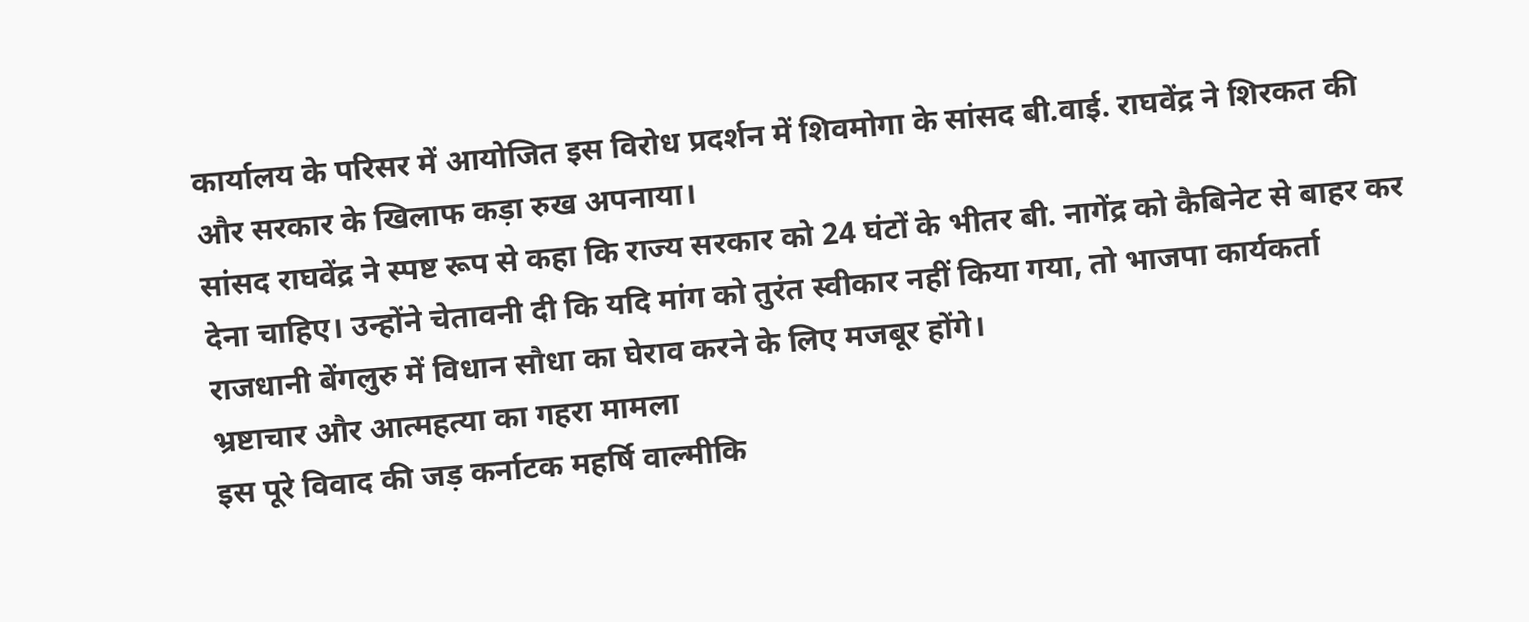कार्यालय के परिसर में आयोजित इस विरोध प्रदर्शन में शिवमोगा के सांसद बी.वाई. राघवेंद्र ने शिरकत की और सरकार के खिलाफ कड़ा रुख अपनाया।
सांसद राघवेंद्र ने स्पष्ट रूप से कहा कि राज्य सरकार को 24 घंटों के भीतर बी. नागेंद्र को कैबिनेट से बाहर कर देना चाहिए। उन्होंने चेतावनी दी कि यदि मांग को तुरंत स्वीकार नहीं किया गया, तो भाजपा कार्यकर्ता राजधानी बेंगलुरु में विधान सौधा का घेराव करने के लिए मजबूर होंगे।
भ्रष्टाचार और आत्महत्या का गहरा मामला
इस पूरे विवाद की जड़ कर्नाटक महर्षि वाल्मीकि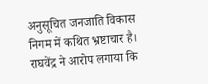अनुसूचित जनजाति विकास निगम में कथित भ्रष्टाचार है। राघवेंद्र ने आरोप लगाया कि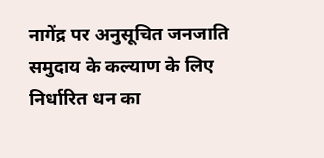नागेंद्र पर अनुसूचित जनजाति समुदाय के कल्याण के लिए निर्धारित धन का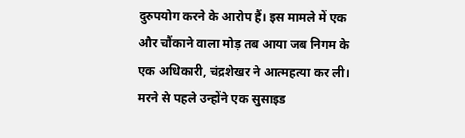दुरुपयोग करने के आरोप हैं। इस मामले में एक और चौंकाने वाला मोड़ तब आया जब निगम के एक अधिकारी, चंद्रशेखर ने आत्महत्या कर ली। मरने से पहले उन्होंने एक सुसाइड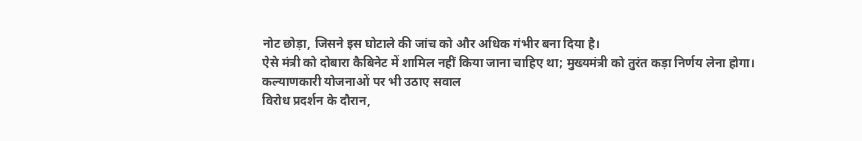नोट छोड़ा, जिसने इस घोटाले की जांच को और अधिक गंभीर बना दिया है।
ऐसे मंत्री को दोबारा कैबिनेट में शामिल नहीं किया जाना चाहिए था; मुख्यमंत्री को तुरंत कड़ा निर्णय लेना होगा।
कल्याणकारी योजनाओं पर भी उठाए सवाल
विरोध प्रदर्शन के दौरान,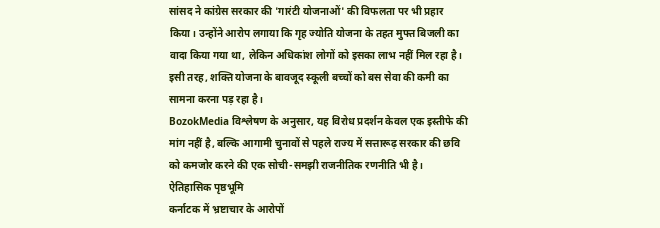सांसद ने कांग्रेस सरकार की 'गारंटी योजनाओं' की विफलता पर भी प्रहार किया। उन्होंने आरोप लगाया कि गृह ज्योति योजना के तहत मुफ्त बिजली का वादा किया गया था, लेकिन अधिकांश लोगों को इसका लाभ नहीं मिल रहा है। इसी तरह, शक्ति योजना के बावजूद स्कूली बच्चों को बस सेवा की कमी का सामना करना पड़ रहा है।
BozokMedia विश्लेषण के अनुसार, यह विरोध प्रदर्शन केवल एक इस्तीफे की मांग नहीं है, बल्कि आगामी चुनावों से पहले राज्य में सत्तारूढ़ सरकार की छवि को कमजोर करने की एक सोची-समझी राजनीतिक रणनीति भी है।
ऐतिहासिक पृष्ठभूमि
कर्नाटक में भ्रष्टाचार के आरोपों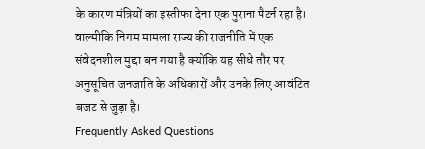के कारण मंत्रियों का इस्तीफा देना एक पुराना पैटर्न रहा है। वाल्मीकि निगम मामला राज्य की राजनीति में एक संवेदनशील मुद्दा बन गया है क्योंकि यह सीधे तौर पर अनुसूचित जनजाति के अधिकारों और उनके लिए आवंटित बजट से जुड़ा है।
Frequently Asked Questions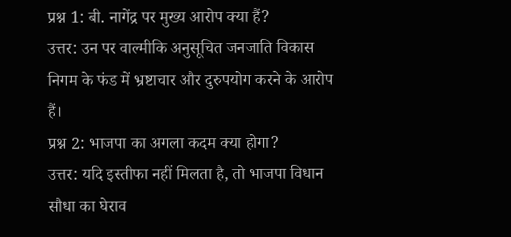प्रश्न 1: बी. नागेंद्र पर मुख्य आरोप क्या हैं?
उत्तर: उन पर वाल्मीकि अनुसूचित जनजाति विकास निगम के फंड में भ्रष्टाचार और दुरुपयोग करने के आरोप हैं।
प्रश्न 2: भाजपा का अगला कदम क्या होगा?
उत्तर: यदि इस्तीफा नहीं मिलता है, तो भाजपा विधान सौधा का घेराव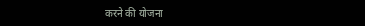करने की योजना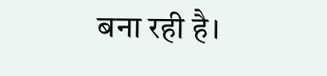बना रही है।